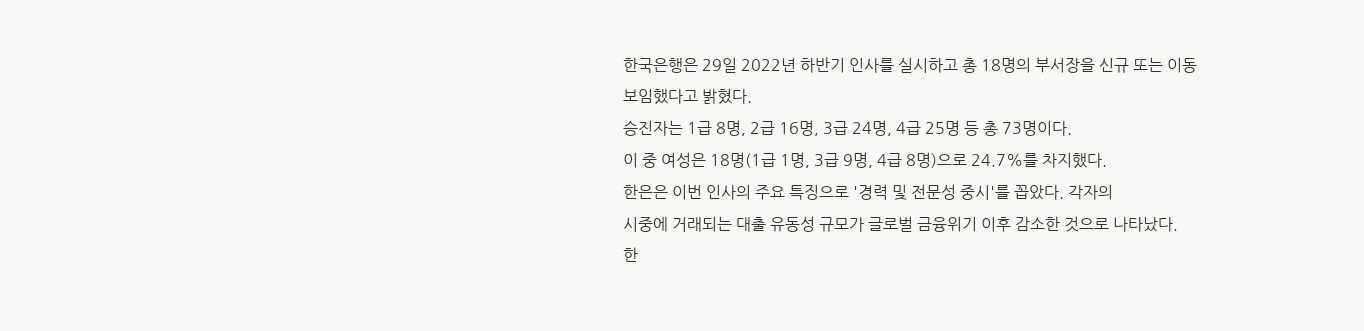한국은행은 29일 2022년 하반기 인사를 실시하고 총 18명의 부서장을 신규 또는 이동 보임했다고 밝혔다.
승진자는 1급 8명, 2급 16명, 3급 24명, 4급 25명 등 총 73명이다.
이 중 여성은 18명(1급 1명, 3급 9명, 4급 8명)으로 24.7%를 차지했다.
한은은 이번 인사의 주요 특징으로 '경력 및 전문성 중시'를 꼽았다. 각자의
시중에 거래되는 대출 유동성 규모가 글로벌 금융위기 이후 감소한 것으로 나타났다.
한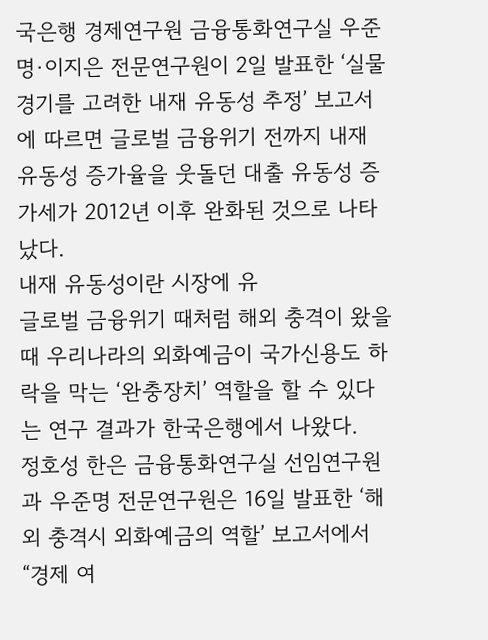국은행 경제연구원 금융통화연구실 우준명·이지은 전문연구원이 2일 발표한 ‘실물경기를 고려한 내재 유동성 추정’ 보고서에 따르면 글로벌 금융위기 전까지 내재 유동성 증가율을 웃돌던 대출 유동성 증가세가 2012년 이후 완화된 것으로 나타났다.
내재 유동성이란 시장에 유
글로벌 금융위기 때처럼 해외 충격이 왔을 때 우리나라의 외화예금이 국가신용도 하락을 막는 ‘완충장치’ 역할을 할 수 있다는 연구 결과가 한국은행에서 나왔다.
정호성 한은 금융통화연구실 선임연구원과 우준명 전문연구원은 16일 발표한 ‘해외 충격시 외화예금의 역할’ 보고서에서 “경제 여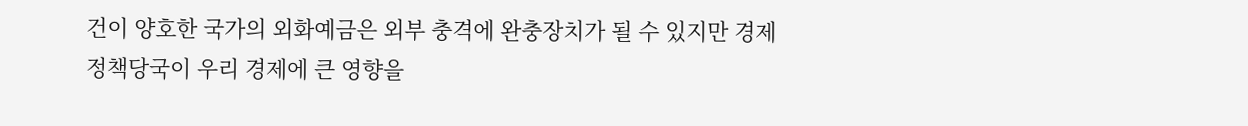건이 양호한 국가의 외화예금은 외부 충격에 완충장치가 될 수 있지만 경제
정책당국이 우리 경제에 큰 영향을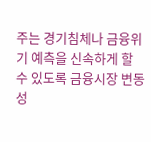주는 경기침체나 금융위기 예측을 신속하게 할 수 있도록 금융시장 변동성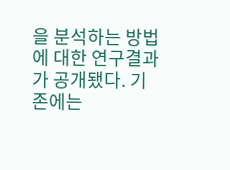을 분석하는 방법에 대한 연구결과가 공개됐다. 기존에는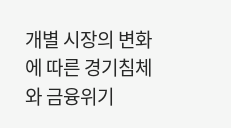개별 시장의 변화에 따른 경기침체와 금융위기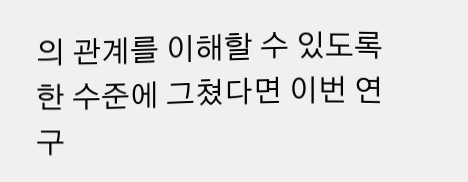의 관계를 이해할 수 있도록 한 수준에 그쳤다면 이번 연구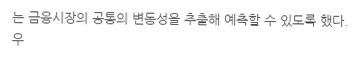는 금융시장의 공통의 변동성을 추출해 예측할 수 있도록 했다.
우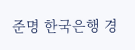준명 한국은행 경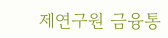제연구원 금융통